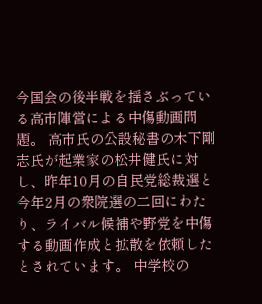今国会の後半戦を揺さぶっている高市陣営による中傷動画問題。 高市氏の公設秘書の木下剛志氏が起業家の松井健氏に対し、昨年10月の自民党総裁選と今年2月の衆院選の二回にわたり、ライバル候補や野党を中傷する動画作成と拡散を依頼したとされています。 中学校の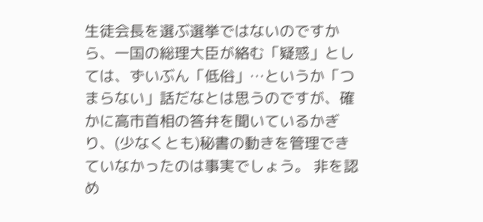生徒会長を選ぶ選挙ではないのですから、一国の総理大臣が絡む「疑惑」としては、ずいぶん「低俗」…というか「つまらない」話だなとは思うのですが、確かに高市首相の答弁を聞いているかぎり、(少なくとも)秘書の動きを管理できていなかったのは事実でしょう。 非を認め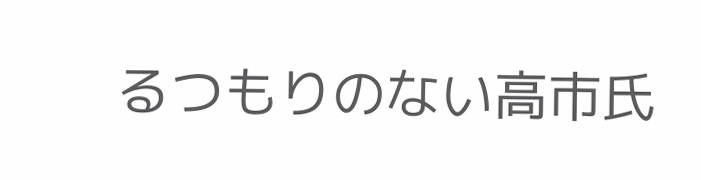るつもりのない高市氏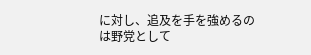に対し、追及を手を強めるのは野党として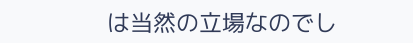は当然の立場なのでし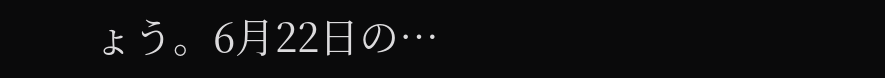ょう。6月22日の…